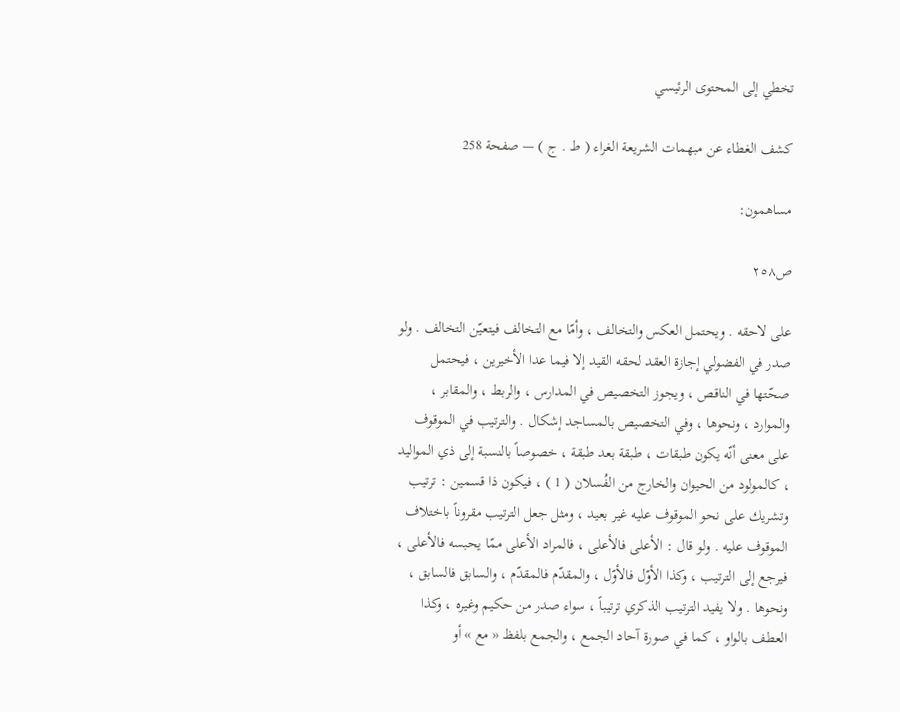تخطي إلى المحتوى الرئيسي

كشف الغطاء عن مبهمات الشريعة الغراء ( ط . ج ) — صفحة 258

مساهمون:

ص٢٥٨

على لاحقه . ويحتمل العكس والتخالف ، وأمّا مع التخالف فيتعيّن التخالف . ولو صدر في الفضولي إجازة العقد لحقه القيد إلا فيما عدا الأخيرين ، فيحتمل صحّتها في الناقص ، ويجوز التخصيص في المدارس ، والربط ، والمقابر ، والموارد ، ونحوها ، وفي التخصيص بالمساجد إشكال . والترتيب في الموقوف على معنى أنّه يكون طبقات ، طبقة بعد طبقة ، خصوصاً بالنسبة إلى ذي المواليد ، كالمولود من الحيوان والخارج من الفُسلان ( 1 ) ، فيكون ذا قسمين : ترتيب وتشريك على نحو الموقوف عليه غير بعيد ، ومثل جعل الترتيب مقروناً باختلاف الموقوف عليه . ولو قال : الأعلى فالأعلى ، فالمراد الأعلى ممّا يحبسه فالأعلى ، فيرجع إلى الترتيب ، وكذا الأوّل فالأوّل ، والمقدّم فالمقدّم ، والسابق فالسابق ، ونحوها . ولا يفيد الترتيب الذكري ترتيباً ، سواء صدر من حكيم وغيره ، وكذا العطف بالواو ، كما في صورة آحاد الجمع ، والجمع بلفظ « مع » أو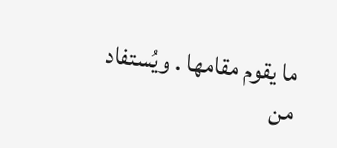ما يقوم مقامها . ويُستفاد من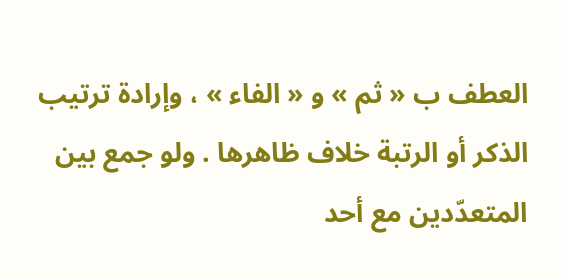العطف ب « ثم » و « الفاء » ، وإرادة ترتيب الذكر أو الرتبة خلاف ظاهرها . ولو جمع بين المتعدّدين مع أحد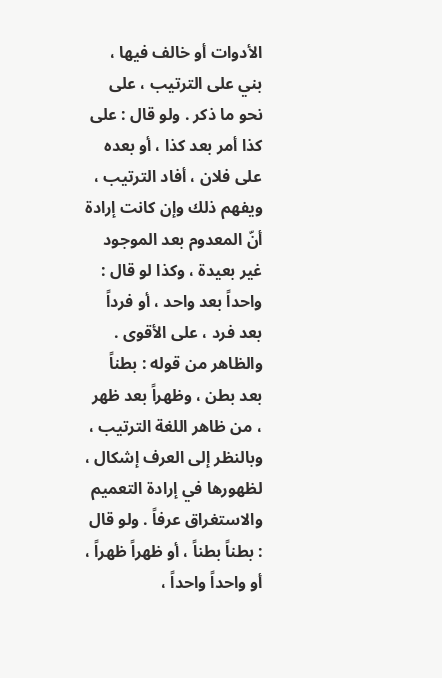الأدوات أو خالف فيها ، بني على الترتيب ، على نحو ما ذكر . ولو قال : على كذا أمر بعد كذا ، أو بعده على فلان ، أفاد الترتيب ، ويفهم ذلك وإن كانت إرادة أنّ المعدوم بعد الموجود غير بعيدة ، وكذا لو قال : واحداً بعد واحد ، أو فرداً بعد فرد ، على الأقوى . والظاهر من قوله : بطناً بعد بطن ، وظهراً بعد ظهر ، من ظاهر اللغة الترتيب ، وبالنظر إلى العرف إشكال ، لظهورها في إرادة التعميم والاستغراق عرفاً . ولو قال : بطناً بطناً ، أو ظهراً ظهراً ، أو واحداً واحداً ،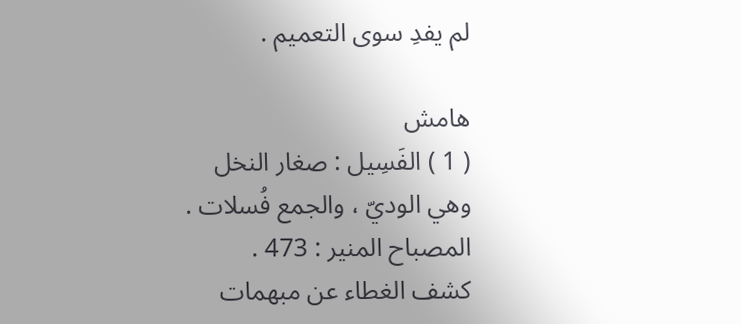لم يفدِ سوى التعميم .

هامش
( 1 ) الفَسِيل : صغار النخل وهي الوديّ ، والجمع فُسلات . المصباح المنير : 473 .
كشف الغطاء عن مبهمات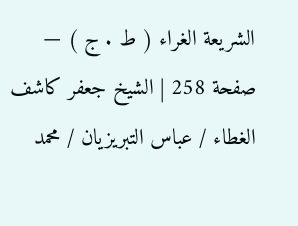الشريعة الغراء ( ط . ج ) — صفحة 258 | الشيخ جعفر كاشف الغطاء / عباس التبريزيان / محمد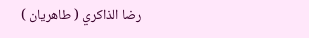رضا الذاكري ( طاهريان )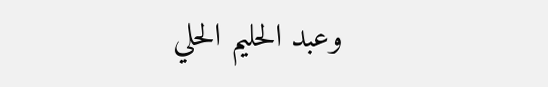وعبد الحليم الحلي